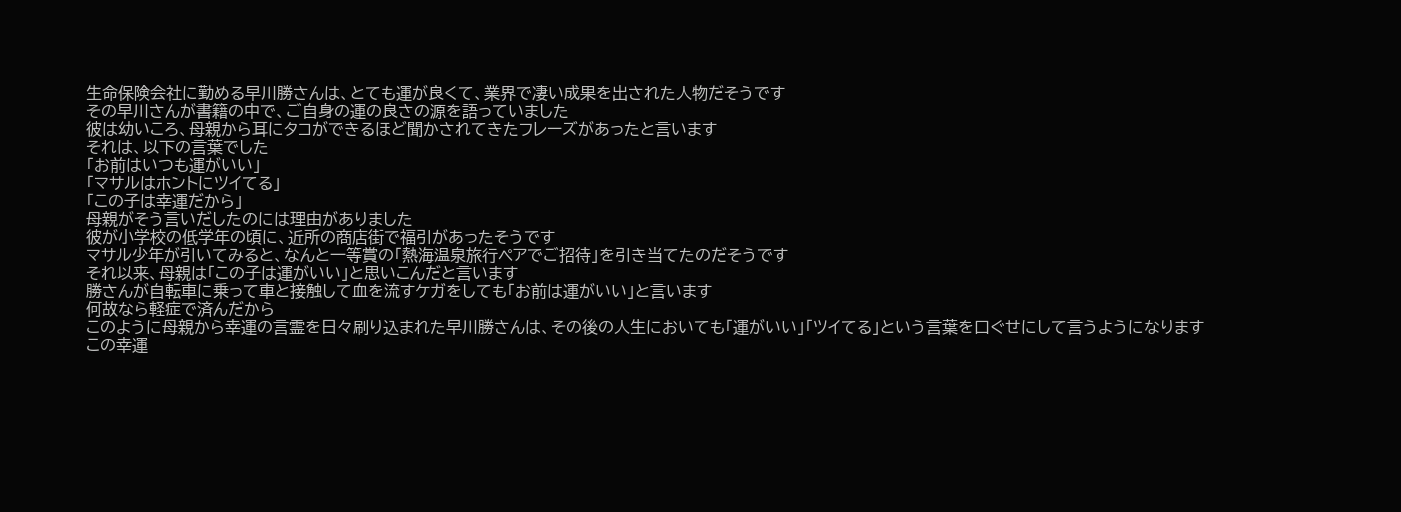生命保険会社に勤める早川勝さんは、とても運が良くて、業界で凄い成果を出された人物だそうです
その早川さんが書籍の中で、ご自身の運の良さの源を語っていました
彼は幼いころ、母親から耳にタコができるほど聞かされてきたフレーズがあったと言います
それは、以下の言葉でした
「お前はいつも運がいい」
「マサルはホントにツイてる」
「この子は幸運だから」
母親がそう言いだしたのには理由がありました
彼が小学校の低学年の頃に、近所の商店街で福引があったそうです
マサル少年が引いてみると、なんと一等賞の「熱海温泉旅行ペアでご招待」を引き当てたのだそうです
それ以来、母親は「この子は運がいい」と思いこんだと言います
勝さんが自転車に乗って車と接触して血を流すケガをしても「お前は運がいい」と言います
何故なら軽症で済んだから
このように母親から幸運の言霊を日々刷り込まれた早川勝さんは、その後の人生においても「運がいい」「ツイてる」という言葉を口ぐせにして言うようになります
この幸運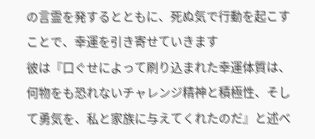の言霊を発するとともに、死ぬ気で行動を起こすことで、幸運を引き寄せていきます
彼は『口ぐせによって刷り込まれた幸運体質は、何物をも恐れないチャレンジ精神と積極性、そして勇気を、私と家族に与えてくれたのだ』と述べ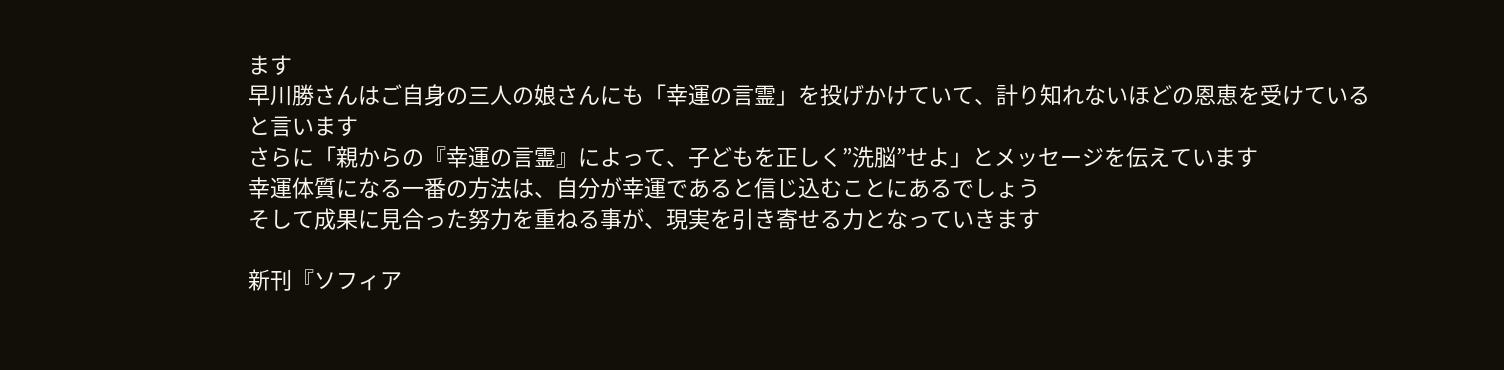ます
早川勝さんはご自身の三人の娘さんにも「幸運の言霊」を投げかけていて、計り知れないほどの恩恵を受けていると言います
さらに「親からの『幸運の言霊』によって、子どもを正しく”洗脳”せよ」とメッセージを伝えています
幸運体質になる一番の方法は、自分が幸運であると信じ込むことにあるでしょう
そして成果に見合った努力を重ねる事が、現実を引き寄せる力となっていきます

新刊『ソフィア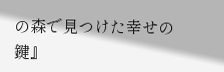の森で見つけた幸せの鍵』